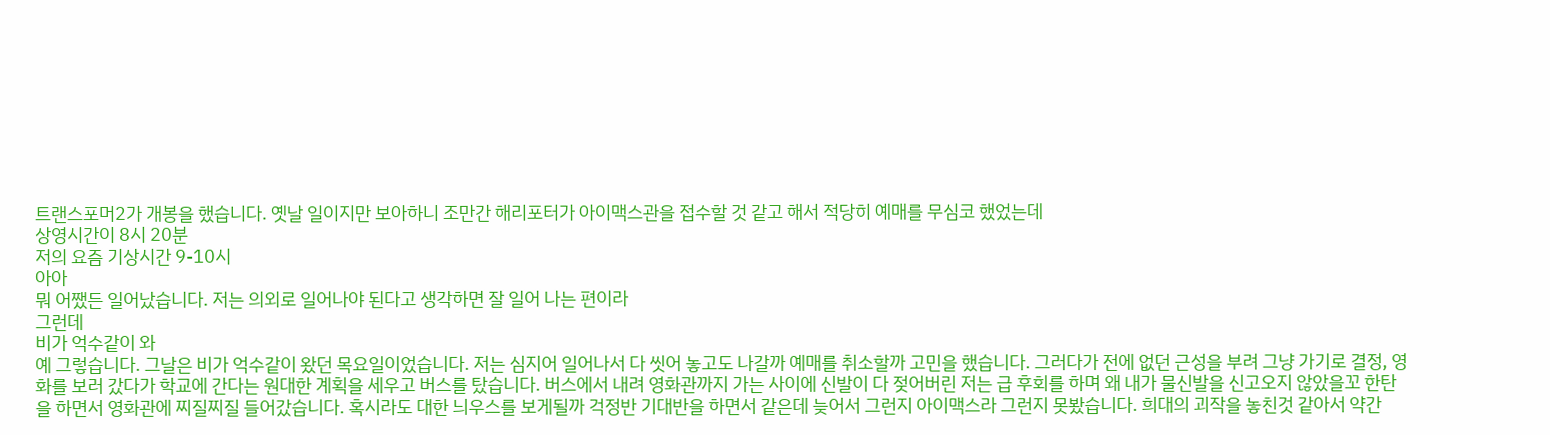트랜스포머2가 개봉을 했습니다. 옛날 일이지만 보아하니 조만간 해리포터가 아이맥스관을 접수할 것 같고 해서 적당히 예매를 무심코 했었는데
상영시간이 8시 20분
저의 요즘 기상시간 9-10시
아아
뭐 어쨌든 일어났습니다. 저는 의외로 일어나야 된다고 생각하면 잘 일어 나는 편이라
그런데
비가 억수같이 와
예 그렇습니다. 그날은 비가 억수같이 왔던 목요일이었습니다. 저는 심지어 일어나서 다 씻어 놓고도 나갈까 예매를 취소할까 고민을 했습니다. 그러다가 전에 없던 근성을 부려 그냥 가기로 결정, 영화를 보러 갔다가 학교에 간다는 원대한 계획을 세우고 버스를 탔습니다. 버스에서 내려 영화관까지 가는 사이에 신발이 다 젖어버린 저는 급 후회를 하며 왜 내가 물신발을 신고오지 않았을꼬 한탄을 하면서 영화관에 찌질찌질 들어갔습니다. 혹시라도 대한 늬우스를 보게될까 걱정반 기대반을 하면서 같은데 늦어서 그런지 아이맥스라 그런지 못봤습니다. 희대의 괴작을 놓친것 같아서 약간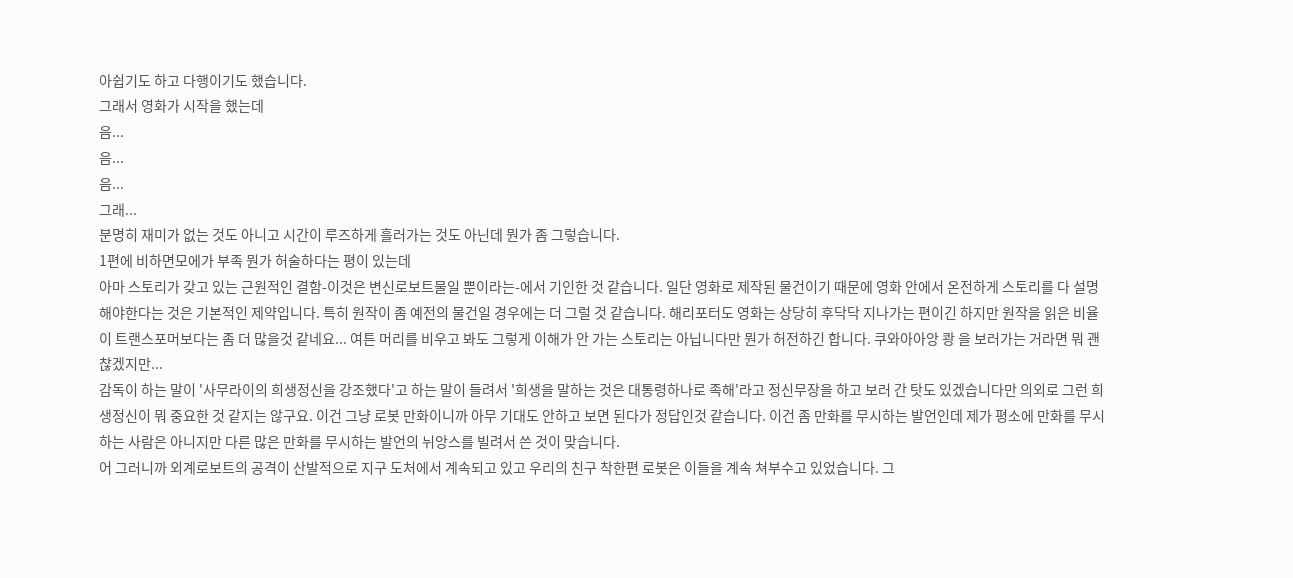아쉽기도 하고 다행이기도 했습니다.
그래서 영화가 시작을 했는데
음...
음...
음...
그래...
분명히 재미가 없는 것도 아니고 시간이 루즈하게 흘러가는 것도 아닌데 뭔가 좀 그렇습니다.
1편에 비하면모에가 부족 뭔가 허술하다는 평이 있는데
아마 스토리가 갖고 있는 근원적인 결함-이것은 변신로보트물일 뿐이라는-에서 기인한 것 같습니다. 일단 영화로 제작된 물건이기 때문에 영화 안에서 온전하게 스토리를 다 설명해야한다는 것은 기본적인 제약입니다. 특히 원작이 좀 예전의 물건일 경우에는 더 그럴 것 같습니다. 해리포터도 영화는 상당히 후닥닥 지나가는 편이긴 하지만 원작을 읽은 비율이 트랜스포머보다는 좀 더 많을것 같네요... 여튼 머리를 비우고 봐도 그렇게 이해가 안 가는 스토리는 아닙니다만 뭔가 허전하긴 합니다. 쿠와아아앙 쾅 을 보러가는 거라면 뭐 괜찮겠지만...
감독이 하는 말이 '사무라이의 희생정신을 강조했다'고 하는 말이 들려서 '희생을 말하는 것은 대통령하나로 족해'라고 정신무장을 하고 보러 간 탓도 있겠습니다만 의외로 그런 희생정신이 뭐 중요한 것 같지는 않구요. 이건 그냥 로봇 만화이니까 아무 기대도 안하고 보면 된다가 정답인것 같습니다. 이건 좀 만화를 무시하는 발언인데 제가 평소에 만화를 무시하는 사람은 아니지만 다른 많은 만화를 무시하는 발언의 뉘앙스를 빌려서 쓴 것이 맞습니다.
어 그러니까 외계로보트의 공격이 산발적으로 지구 도처에서 계속되고 있고 우리의 친구 착한편 로봇은 이들을 계속 쳐부수고 있었습니다. 그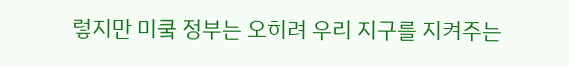렇지만 미쿸 정부는 오히려 우리 지구를 지켜주는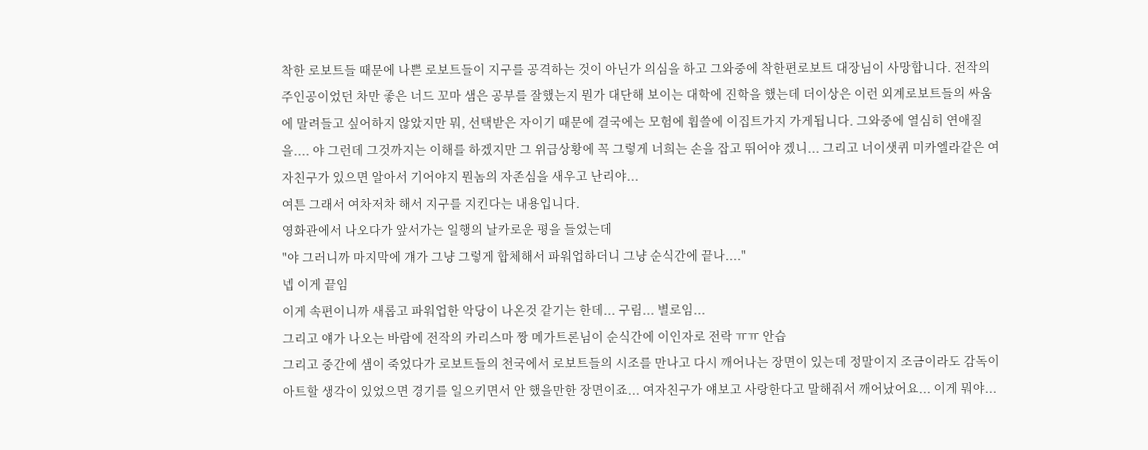착한 로보트들 때문에 나쁜 로보트들이 지구를 공격하는 것이 아닌가 의심을 하고 그와중에 착한편로보트 대장님이 사망합니다. 전작의 주인공이었던 차만 좋은 너드 꼬마 샘은 공부를 잘했는지 뭔가 대단해 보이는 대학에 진학을 했는데 더이상은 이런 외계로보트들의 싸움에 말려들고 싶어하지 않았지만 뭐, 선택받은 자이기 때문에 결국에는 모험에 휩쓸에 이집트가지 가게됩니다. 그와중에 열심히 연애질을.... 야 그런데 그것까지는 이해를 하겠지만 그 위급상황에 꼭 그렇게 너희는 손을 잡고 뛰어야 겠니... 그리고 너이샛퀴 미카엘라같은 여자친구가 있으면 알아서 기어야지 뭔놈의 자존심을 새우고 난리야...
여튼 그래서 여차저차 해서 지구를 지킨다는 내용입니다.
영화관에서 나오다가 앞서가는 일행의 날카로운 평을 들었는데
"야 그러니까 마지막에 걔가 그냥 그렇게 합체해서 파워업하더니 그냥 순식간에 끝나...."
넵 이게 끝임
이게 속편이니까 새롭고 파워업한 악당이 나온것 같기는 한데... 구림... 별로임...
그리고 얘가 나오는 바람에 전작의 카리스마 짱 메가트론님이 순식간에 이인자로 전락 ㅠㅠ 안습
그리고 중간에 샘이 죽었다가 로보트들의 천국에서 로보트들의 시조를 만나고 다시 깨어나는 장면이 있는데 정말이지 조금이라도 감독이 아트할 생각이 있었으면 경기를 일으키면서 안 했을만한 장면이죠... 여자친구가 얘보고 사랑한다고 말해줘서 깨어났어요... 이게 뭐야...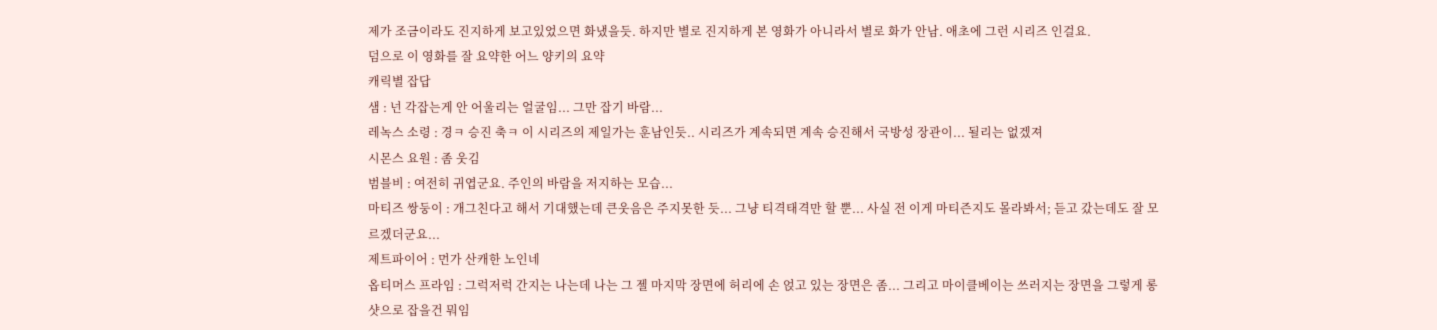제가 조금이라도 진지하게 보고있었으면 화냈을듯. 하지만 별로 진지하게 본 영화가 아니라서 별로 화가 안남. 애초에 그런 시리즈 인걸요.
덤으로 이 영화를 잘 요약한 어느 양키의 요약
캐릭별 잡답
샘 : 넌 각잡는게 안 어울리는 얼굴임... 그만 잡기 바람...
레녹스 소령 : 경ㅋ 승진 축ㅋ 이 시리즈의 제일가는 훈남인듯.. 시리즈가 계속되면 계속 승진해서 국방성 장관이... 될리는 없겠져
시몬스 요원 : 좀 웃김
범블비 : 여전히 귀엽군요. 주인의 바람을 저지하는 모습...
마티즈 쌍둥이 : 개그친다고 해서 기대했는데 큰웃음은 주지못한 듯... 그냥 티격태격만 할 뿐... 사실 전 이게 마티즌지도 몰라봐서; 듣고 갔는데도 잘 모르겠더군요...
제트파이어 : 먼가 산캐한 노인네
옵티머스 프라임 : 그럭저럭 간지는 나는데 나는 그 젤 마지막 장면에 허리에 손 얹고 있는 장면은 좀... 그리고 마이클베이는 쓰러지는 장면을 그렇게 롱샷으로 잡을건 뭐임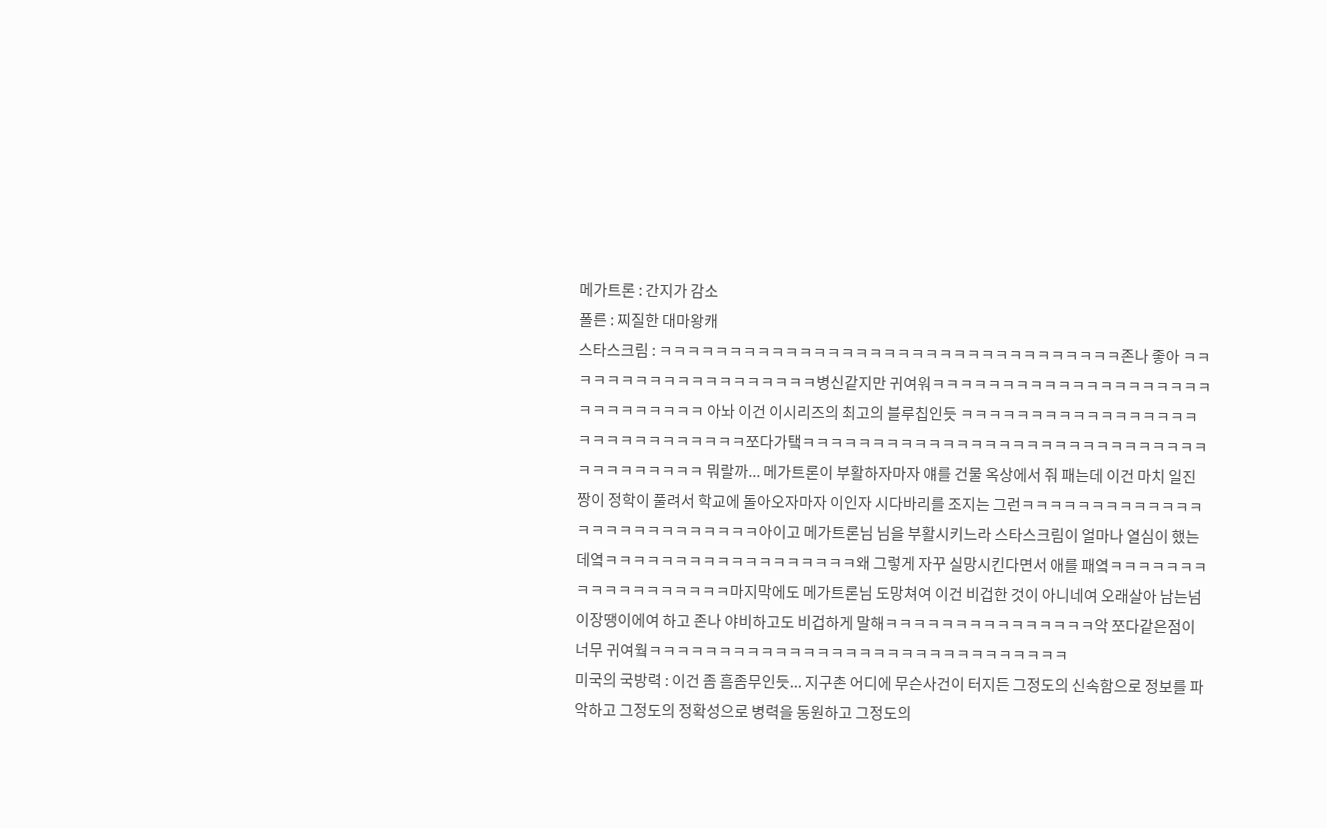메가트론 : 간지가 감소
폴른 : 찌질한 대마왕캐
스타스크림 : ㅋㅋㅋㅋㅋㅋㅋㅋㅋㅋㅋㅋㅋㅋㅋㅋㅋㅋㅋㅋㅋㅋㅋㅋㅋㅋㅋㅋㅋㅋㅋㅋㅋ존나 좋아 ㅋㅋㅋㅋㅋㅋㅋㅋㅋㅋㅋㅋㅋㅋㅋㅋㅋㅋㅋ병신같지만 귀여워ㅋㅋㅋㅋㅋㅋㅋㅋㅋㅋㅋㅋㅋㅋㅋㅋㅋㅋㅋㅋㅋㅋㅋㅋㅋㅋㅋㅋㅋ 아놔 이건 이시리즈의 최고의 블루칩인듯 ㅋㅋㅋㅋㅋㅋㅋㅋㅋㅋㅋㅋㅋㅋㅋㅋㅋㅋㅋㅋㅋㅋㅋㅋㅋㅋㅋㅋㅋ쪼다가탴ㅋㅋㅋㅋㅋㅋㅋㅋㅋㅋㅋㅋㅋㅋㅋㅋㅋㅋㅋㅋㅋㅋㅋㅋㅋㅋㅋㅋㅋㅋㅋㅋㅋㅋㅋㅋㅋㅋ 뭐랄까... 메가트론이 부활하자마자 얘를 건물 옥상에서 줘 패는데 이건 마치 일진 짱이 정학이 풀려서 학교에 돌아오자마자 이인자 시다바리를 조지는 그런ㅋㅋㅋㅋㅋㅋㅋㅋㅋㅋㅋㅋㅋㅋㅋㅋㅋㅋㅋㅋㅋㅋㅋㅋㅋㅋ아이고 메가트론님 님을 부활시키느라 스타스크림이 얼마나 열심이 했는데옄ㅋㅋㅋㅋㅋㅋㅋㅋㅋㅋㅋㅋㅋㅋㅋㅋㅋㅋ왜 그렇게 자꾸 실망시킨다면서 애를 패옄ㅋㅋㅋㅋㅋㅋㅋㅋㅋㅋㅋㅋㅋㅋㅋㅋㅋㅋ마지막에도 메가트론님 도망쳐여 이건 비겁한 것이 아니네여 오래살아 남는넘이장땡이에여 하고 존나 야비하고도 비겁하게 말해ㅋㅋㅋㅋㅋㅋㅋㅋㅋㅋㅋㅋㅋㅋㅋ악 쪼다같은점이 너무 귀여웤ㅋㅋㅋㅋㅋㅋㅋㅋㅋㅋㅋㅋㅋㅋㅋㅋㅋㅋㅋㅋㅋㅋㅋㅋㅋㅋㅋㅋㅋㅋ
미국의 국방력 : 이건 좀 흠좀무인듯... 지구촌 어디에 무슨사건이 터지든 그정도의 신속함으로 정보를 파악하고 그정도의 정확성으로 병력을 동원하고 그정도의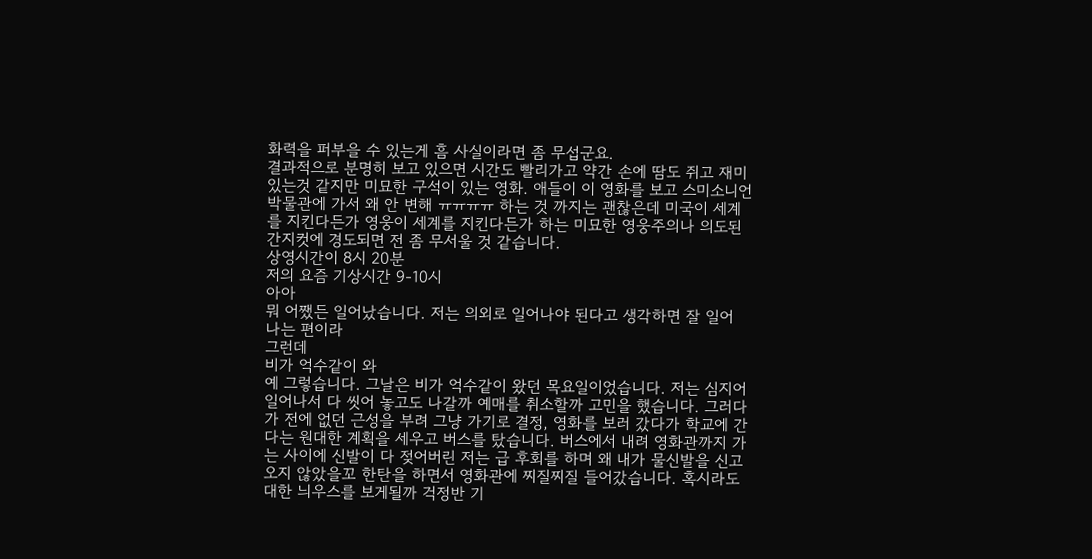화력을 퍼부을 수 있는게 흠 사실이라면 좀 무섭군요.
결과적으로 분명히 보고 있으면 시간도 빨리가고 약간 손에 땀도 쥐고 재미있는것 같지만 미묘한 구석이 있는 영화. 애들이 이 영화를 보고 스미소니언 박물관에 가서 왜 안 변해 ㅠㅠㅠㅠ 하는 것 까지는 괜찮은데 미국이 세계를 지킨다든가 영웅이 세계를 지킨다든가 하는 미묘한 영웅주의나 의도된 간지컷에 경도되면 전 좀 무서울 것 같습니다.
상영시간이 8시 20분
저의 요즘 기상시간 9-10시
아아
뭐 어쨌든 일어났습니다. 저는 의외로 일어나야 된다고 생각하면 잘 일어 나는 편이라
그런데
비가 억수같이 와
예 그렇습니다. 그날은 비가 억수같이 왔던 목요일이었습니다. 저는 심지어 일어나서 다 씻어 놓고도 나갈까 예매를 취소할까 고민을 했습니다. 그러다가 전에 없던 근성을 부려 그냥 가기로 결정, 영화를 보러 갔다가 학교에 간다는 원대한 계획을 세우고 버스를 탔습니다. 버스에서 내려 영화관까지 가는 사이에 신발이 다 젖어버린 저는 급 후회를 하며 왜 내가 물신발을 신고오지 않았을꼬 한탄을 하면서 영화관에 찌질찌질 들어갔습니다. 혹시라도 대한 늬우스를 보게될까 걱정반 기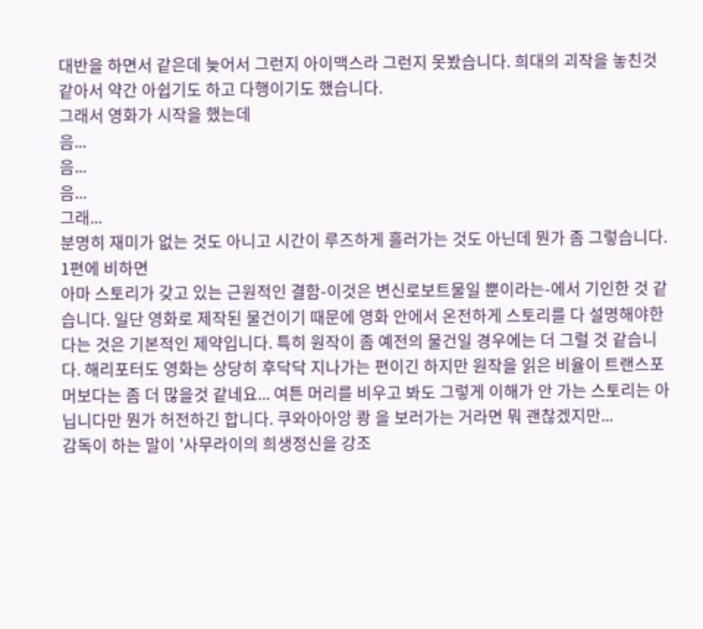대반을 하면서 같은데 늦어서 그런지 아이맥스라 그런지 못봤습니다. 희대의 괴작을 놓친것 같아서 약간 아쉽기도 하고 다행이기도 했습니다.
그래서 영화가 시작을 했는데
음...
음...
음...
그래...
분명히 재미가 없는 것도 아니고 시간이 루즈하게 흘러가는 것도 아닌데 뭔가 좀 그렇습니다.
1편에 비하면
아마 스토리가 갖고 있는 근원적인 결함-이것은 변신로보트물일 뿐이라는-에서 기인한 것 같습니다. 일단 영화로 제작된 물건이기 때문에 영화 안에서 온전하게 스토리를 다 설명해야한다는 것은 기본적인 제약입니다. 특히 원작이 좀 예전의 물건일 경우에는 더 그럴 것 같습니다. 해리포터도 영화는 상당히 후닥닥 지나가는 편이긴 하지만 원작을 읽은 비율이 트랜스포머보다는 좀 더 많을것 같네요... 여튼 머리를 비우고 봐도 그렇게 이해가 안 가는 스토리는 아닙니다만 뭔가 허전하긴 합니다. 쿠와아아앙 쾅 을 보러가는 거라면 뭐 괜찮겠지만...
감독이 하는 말이 '사무라이의 희생정신을 강조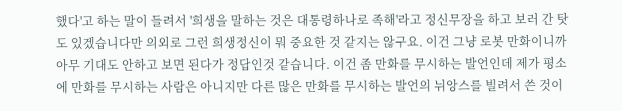했다'고 하는 말이 들려서 '희생을 말하는 것은 대통령하나로 족해'라고 정신무장을 하고 보러 간 탓도 있겠습니다만 의외로 그런 희생정신이 뭐 중요한 것 같지는 않구요. 이건 그냥 로봇 만화이니까 아무 기대도 안하고 보면 된다가 정답인것 같습니다. 이건 좀 만화를 무시하는 발언인데 제가 평소에 만화를 무시하는 사람은 아니지만 다른 많은 만화를 무시하는 발언의 뉘앙스를 빌려서 쓴 것이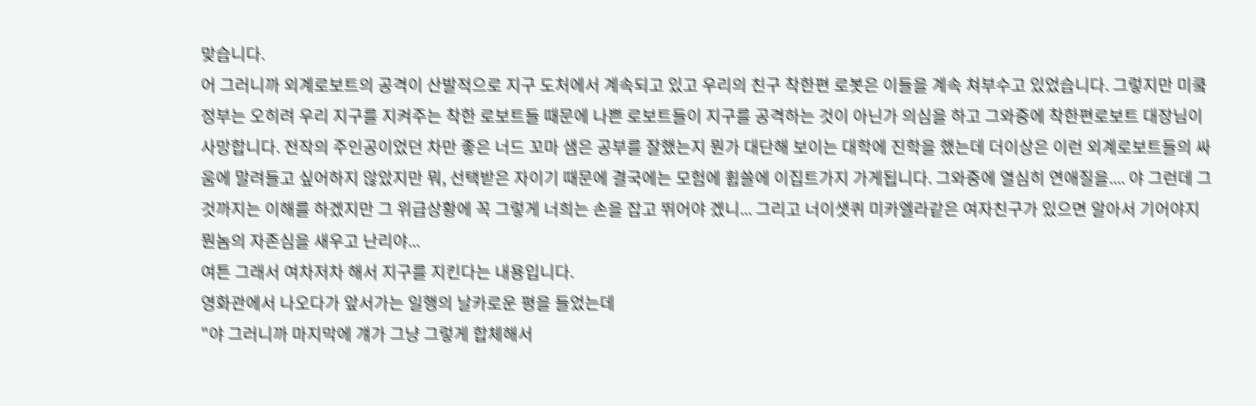맞습니다.
어 그러니까 외계로보트의 공격이 산발적으로 지구 도처에서 계속되고 있고 우리의 친구 착한편 로봇은 이들을 계속 쳐부수고 있었습니다. 그렇지만 미쿸 정부는 오히려 우리 지구를 지켜주는 착한 로보트들 때문에 나쁜 로보트들이 지구를 공격하는 것이 아닌가 의심을 하고 그와중에 착한편로보트 대장님이 사망합니다. 전작의 주인공이었던 차만 좋은 너드 꼬마 샘은 공부를 잘했는지 뭔가 대단해 보이는 대학에 진학을 했는데 더이상은 이런 외계로보트들의 싸움에 말려들고 싶어하지 않았지만 뭐, 선택받은 자이기 때문에 결국에는 모험에 휩쓸에 이집트가지 가게됩니다. 그와중에 열심히 연애질을.... 야 그런데 그것까지는 이해를 하겠지만 그 위급상황에 꼭 그렇게 너희는 손을 잡고 뛰어야 겠니... 그리고 너이샛퀴 미카엘라같은 여자친구가 있으면 알아서 기어야지 뭔놈의 자존심을 새우고 난리야...
여튼 그래서 여차저차 해서 지구를 지킨다는 내용입니다.
영화관에서 나오다가 앞서가는 일행의 날카로운 평을 들었는데
"야 그러니까 마지막에 걔가 그냥 그렇게 합체해서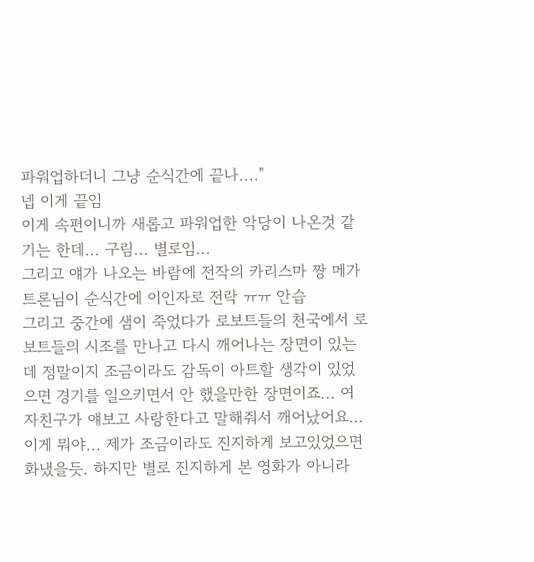파워업하더니 그냥 순식간에 끝나...."
넵 이게 끝임
이게 속편이니까 새롭고 파워업한 악당이 나온것 같기는 한데... 구림... 별로임...
그리고 얘가 나오는 바람에 전작의 카리스마 짱 메가트론님이 순식간에 이인자로 전락 ㅠㅠ 안습
그리고 중간에 샘이 죽었다가 로보트들의 천국에서 로보트들의 시조를 만나고 다시 깨어나는 장면이 있는데 정말이지 조금이라도 감독이 아트할 생각이 있었으면 경기를 일으키면서 안 했을만한 장면이죠... 여자친구가 얘보고 사랑한다고 말해줘서 깨어났어요... 이게 뭐야... 제가 조금이라도 진지하게 보고있었으면 화냈을듯. 하지만 별로 진지하게 본 영화가 아니라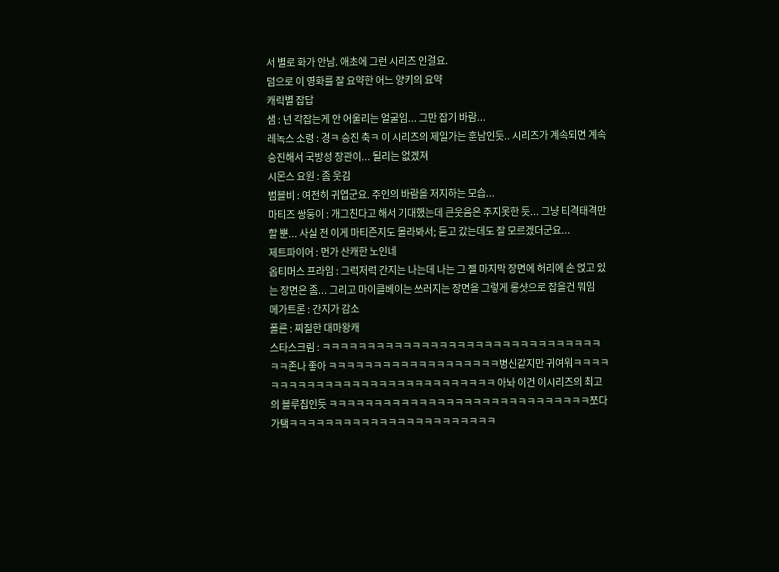서 별로 화가 안남. 애초에 그런 시리즈 인걸요.
덤으로 이 영화를 잘 요약한 어느 양키의 요약
캐릭별 잡답
샘 : 넌 각잡는게 안 어울리는 얼굴임... 그만 잡기 바람...
레녹스 소령 : 경ㅋ 승진 축ㅋ 이 시리즈의 제일가는 훈남인듯.. 시리즈가 계속되면 계속 승진해서 국방성 장관이... 될리는 없겠져
시몬스 요원 : 좀 웃김
범블비 : 여전히 귀엽군요. 주인의 바람을 저지하는 모습...
마티즈 쌍둥이 : 개그친다고 해서 기대했는데 큰웃음은 주지못한 듯... 그냥 티격태격만 할 뿐... 사실 전 이게 마티즌지도 몰라봐서; 듣고 갔는데도 잘 모르겠더군요...
제트파이어 : 먼가 산캐한 노인네
옵티머스 프라임 : 그럭저럭 간지는 나는데 나는 그 젤 마지막 장면에 허리에 손 얹고 있는 장면은 좀... 그리고 마이클베이는 쓰러지는 장면을 그렇게 롱샷으로 잡을건 뭐임
메가트론 : 간지가 감소
폴른 : 찌질한 대마왕캐
스타스크림 : ㅋㅋㅋㅋㅋㅋㅋㅋㅋㅋㅋㅋㅋㅋㅋㅋㅋㅋㅋㅋㅋㅋㅋㅋㅋㅋㅋㅋㅋㅋㅋㅋㅋ존나 좋아 ㅋㅋㅋㅋㅋㅋㅋㅋㅋㅋㅋㅋㅋㅋㅋㅋㅋㅋㅋ병신같지만 귀여워ㅋㅋㅋㅋㅋㅋㅋㅋㅋㅋㅋㅋㅋㅋㅋㅋㅋㅋㅋㅋㅋㅋㅋㅋㅋㅋㅋㅋㅋ 아놔 이건 이시리즈의 최고의 블루칩인듯 ㅋㅋㅋㅋㅋㅋㅋㅋㅋㅋㅋㅋㅋㅋㅋㅋㅋㅋㅋㅋㅋㅋㅋㅋㅋㅋㅋㅋㅋ쪼다가탴ㅋㅋㅋㅋㅋㅋㅋㅋㅋㅋㅋㅋㅋㅋㅋㅋㅋㅋㅋㅋㅋㅋㅋ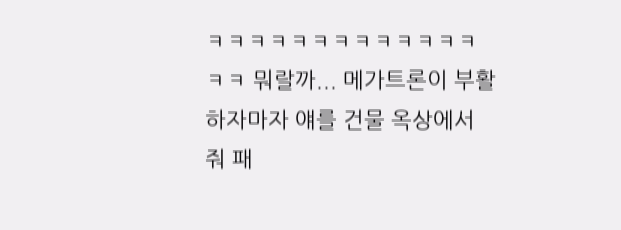ㅋㅋㅋㅋㅋㅋㅋㅋㅋㅋㅋㅋㅋㅋㅋ 뭐랄까... 메가트론이 부활하자마자 얘를 건물 옥상에서 줘 패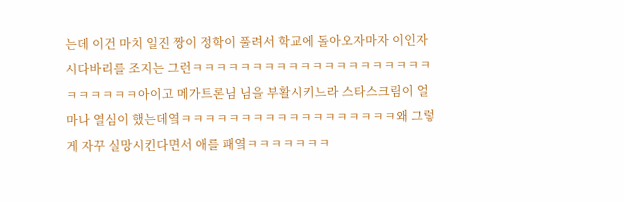는데 이건 마치 일진 짱이 정학이 풀려서 학교에 돌아오자마자 이인자 시다바리를 조지는 그런ㅋㅋㅋㅋㅋㅋㅋㅋㅋㅋㅋㅋㅋㅋㅋㅋㅋㅋㅋㅋㅋㅋㅋㅋㅋㅋ아이고 메가트론님 님을 부활시키느라 스타스크림이 얼마나 열심이 했는데옄ㅋㅋㅋㅋㅋㅋㅋㅋㅋㅋㅋㅋㅋㅋㅋㅋㅋㅋ왜 그렇게 자꾸 실망시킨다면서 애를 패옄ㅋㅋㅋㅋㅋㅋㅋ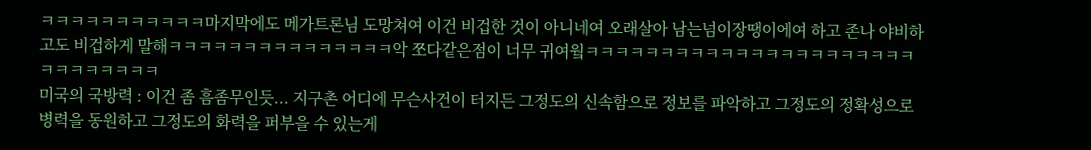ㅋㅋㅋㅋㅋㅋㅋㅋㅋㅋㅋ마지막에도 메가트론님 도망쳐여 이건 비겁한 것이 아니네여 오래살아 남는넘이장땡이에여 하고 존나 야비하고도 비겁하게 말해ㅋㅋㅋㅋㅋㅋㅋㅋㅋㅋㅋㅋㅋㅋㅋ악 쪼다같은점이 너무 귀여웤ㅋㅋㅋㅋㅋㅋㅋㅋㅋㅋㅋㅋㅋㅋㅋㅋㅋㅋㅋㅋㅋㅋㅋㅋㅋㅋㅋㅋㅋㅋ
미국의 국방력 : 이건 좀 흠좀무인듯... 지구촌 어디에 무슨사건이 터지든 그정도의 신속함으로 정보를 파악하고 그정도의 정확성으로 병력을 동원하고 그정도의 화력을 퍼부을 수 있는게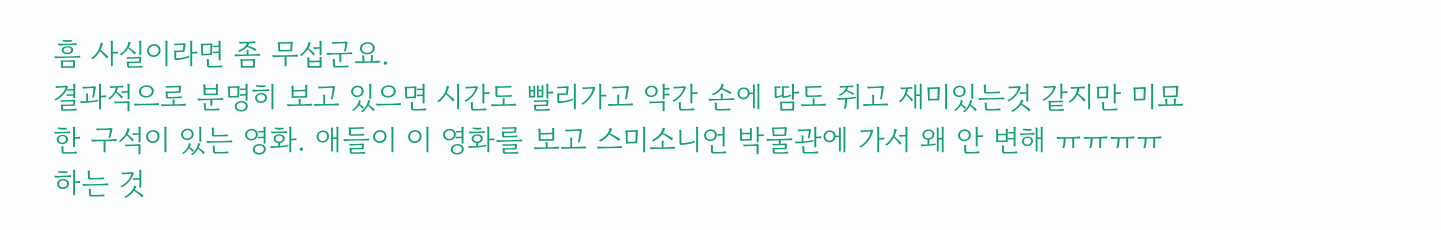흠 사실이라면 좀 무섭군요.
결과적으로 분명히 보고 있으면 시간도 빨리가고 약간 손에 땀도 쥐고 재미있는것 같지만 미묘한 구석이 있는 영화. 애들이 이 영화를 보고 스미소니언 박물관에 가서 왜 안 변해 ㅠㅠㅠㅠ 하는 것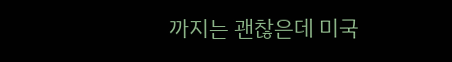까지는 괜찮은데 미국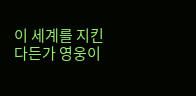이 세계를 지킨다든가 영웅이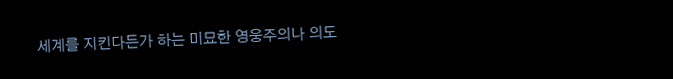세계를 지킨다든가 하는 미묘한 영웅주의나 의도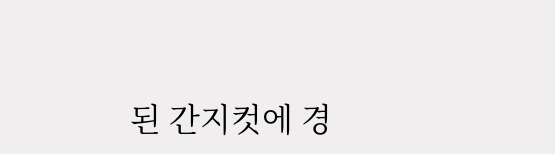된 간지컷에 경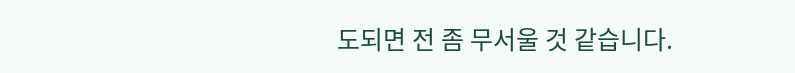도되면 전 좀 무서울 것 같습니다.